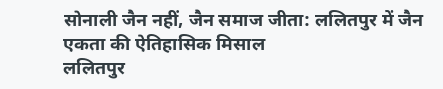सोनाली जैन नहीं, जैन समाज जीता: ललितपुर में जैन एकता की ऐतिहासिक मिसाल
ललितपुर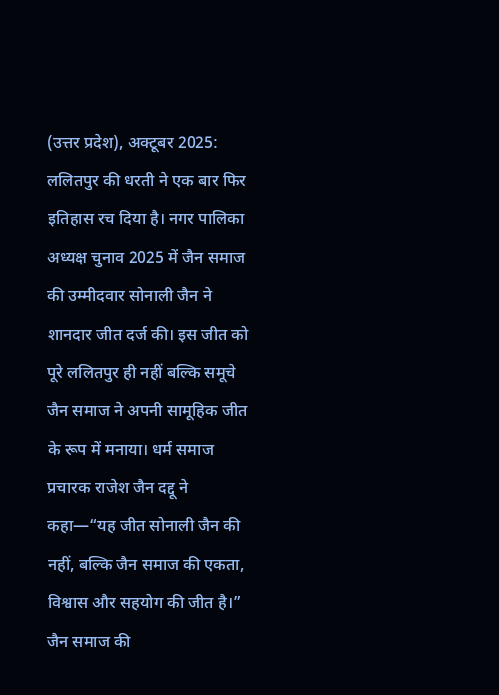(उत्तर प्रदेश), अक्टूबर 2025:
ललितपुर की धरती ने एक बार फिर इतिहास रच दिया है। नगर पालिका अध्यक्ष चुनाव 2025 में जैन समाज की उम्मीदवार सोनाली जैन ने शानदार जीत दर्ज की। इस जीत को पूरे ललितपुर ही नहीं बल्कि समूचे जैन समाज ने अपनी सामूहिक जीत के रूप में मनाया। धर्म समाज प्रचारक राजेश जैन दद्दू ने कहा—“यह जीत सोनाली जैन की नहीं, बल्कि जैन समाज की एकता, विश्वास और सहयोग की जीत है।”
जैन समाज की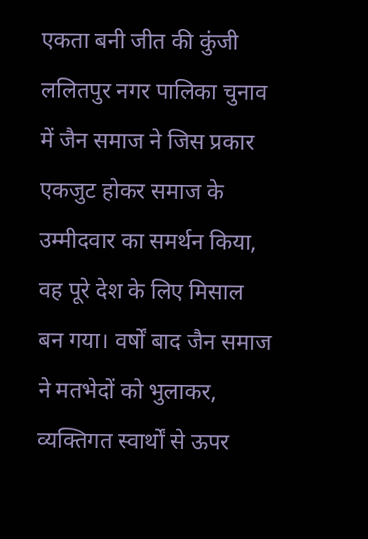एकता बनी जीत की कुंजी
ललितपुर नगर पालिका चुनाव में जैन समाज ने जिस प्रकार एकजुट होकर समाज के उम्मीदवार का समर्थन किया, वह पूरे देश के लिए मिसाल बन गया। वर्षों बाद जैन समाज ने मतभेदों को भुलाकर, व्यक्तिगत स्वार्थों से ऊपर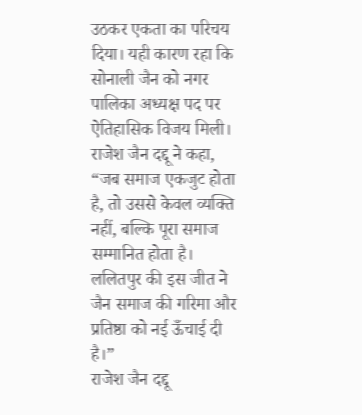उठकर एकता का परिचय दिया। यही कारण रहा कि सोनाली जैन को नगर पालिका अध्यक्ष पद पर ऐतिहासिक विजय मिली।
राजेश जैन दद्दू ने कहा, “जब समाज एकजुट होता है, तो उससे केवल व्यक्ति नहीं, बल्कि पूरा समाज सम्मानित होता है। ललितपुर की इस जीत ने जैन समाज की गरिमा और प्रतिष्ठा को नई ऊँचाई दी है।”
राजेश जैन दद्दू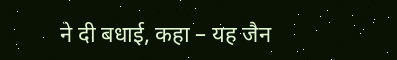ने दी बधाई, कहा – यह जैन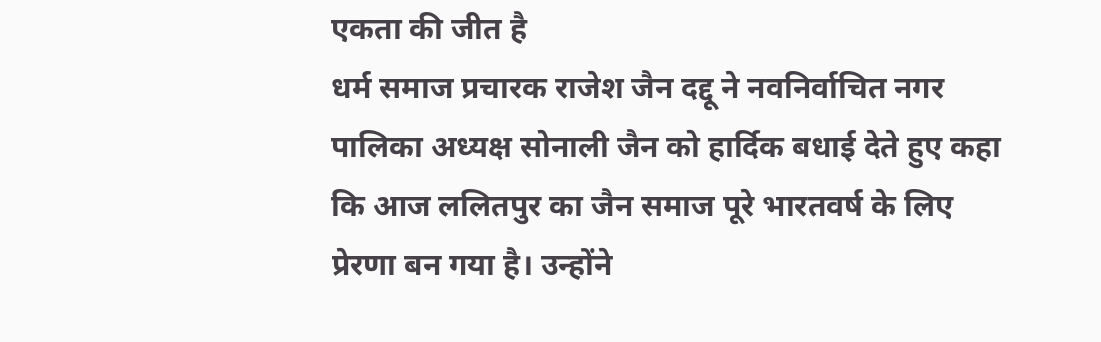एकता की जीत है
धर्म समाज प्रचारक राजेश जैन दद्दू ने नवनिर्वाचित नगर पालिका अध्यक्ष सोनाली जैन को हार्दिक बधाई देते हुए कहा कि आज ललितपुर का जैन समाज पूरे भारतवर्ष के लिए प्रेरणा बन गया है। उन्होंने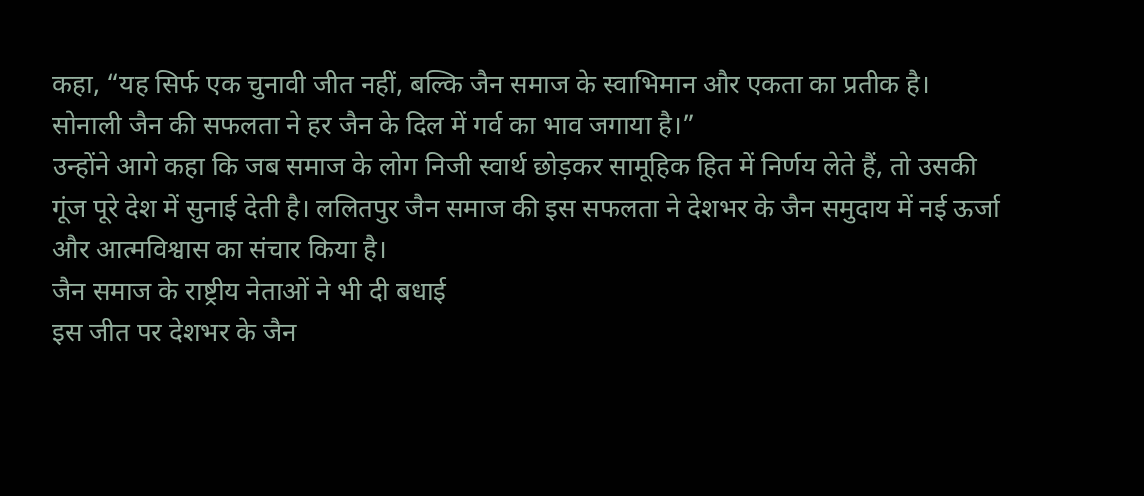कहा, “यह सिर्फ एक चुनावी जीत नहीं, बल्कि जैन समाज के स्वाभिमान और एकता का प्रतीक है। सोनाली जैन की सफलता ने हर जैन के दिल में गर्व का भाव जगाया है।”
उन्होंने आगे कहा कि जब समाज के लोग निजी स्वार्थ छोड़कर सामूहिक हित में निर्णय लेते हैं, तो उसकी गूंज पूरे देश में सुनाई देती है। ललितपुर जैन समाज की इस सफलता ने देशभर के जैन समुदाय में नई ऊर्जा और आत्मविश्वास का संचार किया है।
जैन समाज के राष्ट्रीय नेताओं ने भी दी बधाई
इस जीत पर देशभर के जैन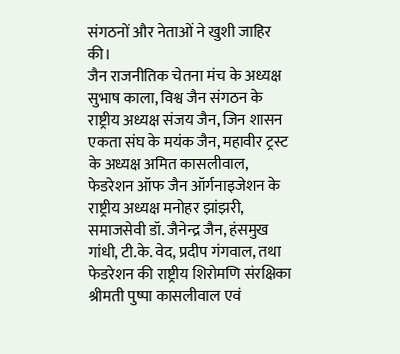संगठनों और नेताओं ने खुशी जाहिर की।
जैन राजनीतिक चेतना मंच के अध्यक्ष सुभाष काला, विश्व जैन संगठन के राष्ट्रीय अध्यक्ष संजय जैन, जिन शासन एकता संघ के मयंक जैन, महावीर ट्रस्ट के अध्यक्ष अमित कासलीवाल, फेडरेशन ऑफ जैन ऑर्गनाइजेशन के राष्ट्रीय अध्यक्ष मनोहर झांझरी, समाजसेवी डॉ. जैनेन्द्र जैन, हंसमुख गांधी, टी.के. वेद, प्रदीप गंगवाल, तथा फेडरेशन की राष्ट्रीय शिरोमणि संरक्षिका श्रीमती पुष्पा कासलीवाल एवं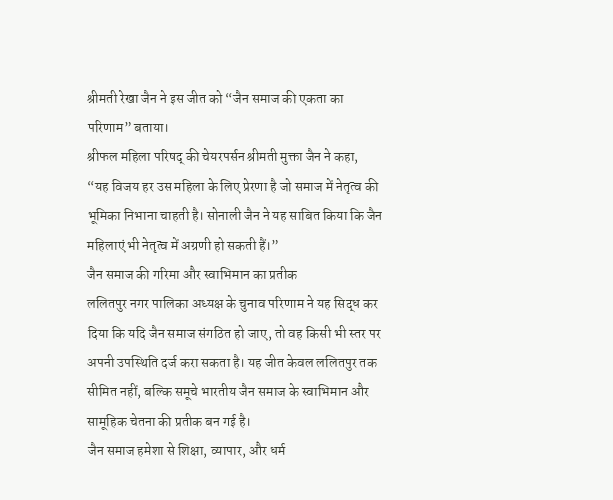श्रीमती रेखा जैन ने इस जीत को “जैन समाज की एकता का परिणाम” बताया।
श्रीफल महिला परिषद् की चेयरपर्सन श्रीमती मुक्ता जैन ने कहा, “यह विजय हर उस महिला के लिए प्रेरणा है जो समाज में नेतृत्व की भूमिका निभाना चाहती है। सोनाली जैन ने यह साबित किया कि जैन महिलाएं भी नेतृत्व में अग्रणी हो सकती हैं।”
जैन समाज की गरिमा और स्वाभिमान का प्रतीक
ललितपुर नगर पालिका अध्यक्ष के चुनाव परिणाम ने यह सिद्ध कर दिया कि यदि जैन समाज संगठित हो जाए, तो वह किसी भी स्तर पर अपनी उपस्थिति दर्ज करा सकता है। यह जीत केवल ललितपुर तक सीमित नहीं, बल्कि समूचे भारतीय जैन समाज के स्वाभिमान और सामूहिक चेतना की प्रतीक बन गई है।
जैन समाज हमेशा से शिक्षा, व्यापार, और धर्म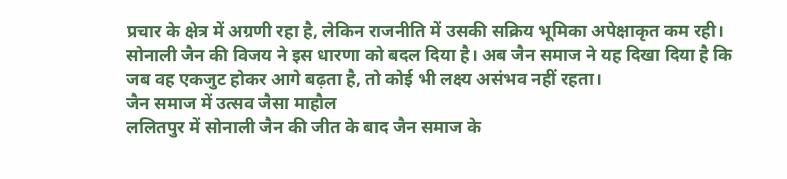प्रचार के क्षेत्र में अग्रणी रहा है, लेकिन राजनीति में उसकी सक्रिय भूमिका अपेक्षाकृत कम रही। सोनाली जैन की विजय ने इस धारणा को बदल दिया है। अब जैन समाज ने यह दिखा दिया है कि जब वह एकजुट होकर आगे बढ़ता है, तो कोई भी लक्ष्य असंभव नहीं रहता।
जैन समाज में उत्सव जैसा माहौल
ललितपुर में सोनाली जैन की जीत के बाद जैन समाज के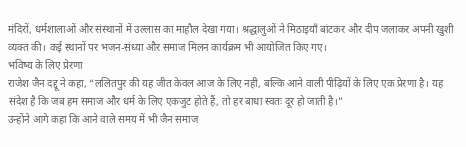मंदिरों, धर्मशालाओं और संस्थानों में उल्लास का माहौल देखा गया। श्रद्धालुओं ने मिठाइयाँ बांटकर और दीप जलाकर अपनी खुशी व्यक्त की। कई स्थानों पर भजन-संध्या और समाज मिलन कार्यक्रम भी आयोजित किए गए।
भविष्य के लिए प्रेरणा
राजेश जैन दद्दू ने कहा, “ललितपुर की यह जीत केवल आज के लिए नहीं, बल्कि आने वाली पीढ़ियों के लिए एक प्रेरणा है। यह संदेश है कि जब हम समाज और धर्म के लिए एकजुट होते हैं, तो हर बाधा स्वतः दूर हो जाती है।”
उन्होंने आगे कहा कि आने वाले समय में भी जैन समाज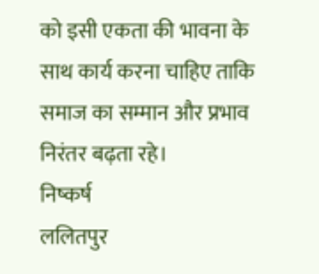को इसी एकता की भावना के साथ कार्य करना चाहिए ताकि समाज का सम्मान और प्रभाव निरंतर बढ़ता रहे।
निष्कर्ष
ललितपुर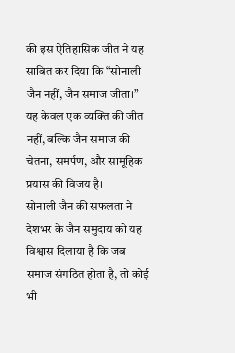की इस ऐतिहासिक जीत ने यह साबित कर दिया कि “सोनाली जैन नहीं, जैन समाज जीता।”
यह केवल एक व्यक्ति की जीत नहीं, बल्कि जैन समाज की चेतना, समर्पण, और सामूहिक प्रयास की विजय है।
सोनाली जैन की सफलता ने देशभर के जैन समुदाय को यह विश्वास दिलाया है कि जब समाज संगठित होता है, तो कोई भी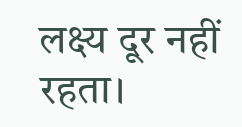लक्ष्य दूर नहीं रहता।